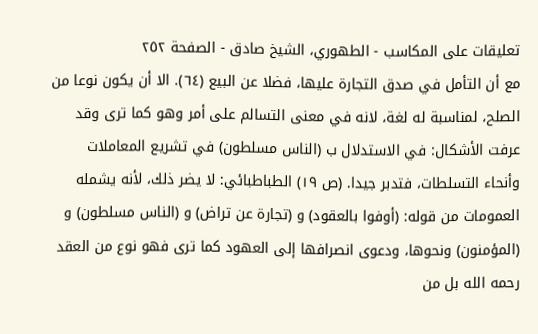تعليقات على المكاسب - الطهوري، الشيخ صادق - الصفحة ٢٥٢
مع أن التأمل في صدق التجارة عليها، فضلا عن البيع (٦٤). الا أن يكون نوعا من الصلح، لمناسبة له لغة، لانه في معنى التسالم على أمر وهو كما ترى وقد عرفت الأشكال: في الاستدلال ب (الناس مسلطون) في تشريع المعاملات وأنحاء التسلطات، فتدبر جيدا. (ص ١٩) الطباطبائي: لا يضر ذلك، لأنه يشمله العمومات من قوله: (أوفوا بالعقود) و (تجارة عن تراض) و (الناس مسلطون) و (المؤمنون) ونحوها، ودعوى انصرافها إلى العهود كما ترى فهو نوع من العقد رحمه الله بل من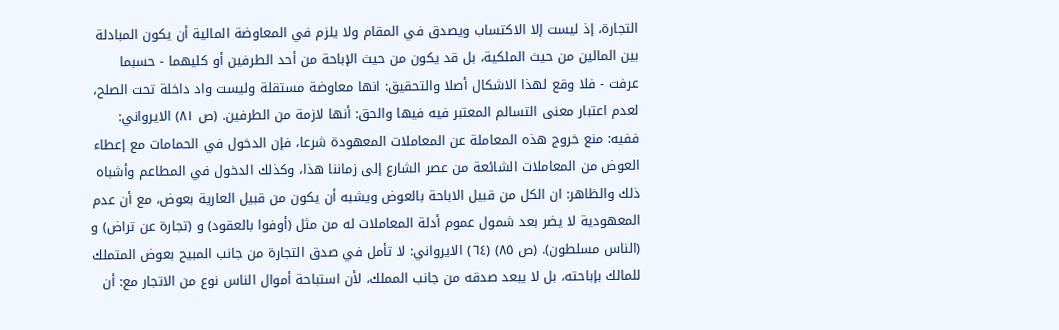التجارة، إذ ليست إلا الاكتساب ويصدق في المقام ولا يلزم في المعاوضة المالية أن يكون المبادلة بين المالين من حيث الملكية، بل قد يكون من حيث الإباحة من أحد الطرفين أو كليهما - حسبما عرفت - فلا وقع لهذا الاشكال أصلا والتحقيق: انها معاوضة مستقلة وليست واد داخلة تحت الصلح، لعدم اعتبار معنى التسالم المعتبر فيه فيها والحق: أنها لازمة من الطرفين. (ص ٨١) الايرواني: ففيه: منع خروج هذه المعاملة عن المعاملات المعهودة شرعا، فإن الدخول في الحمامات مع إعطاء العوض من المعاملات الشائعة من عصر الشارع إلى زماننا هذا، وكذلك الدخول في المطاعم وأشباه ذلك والظاهر: ان الكل من قبيل الاباحة بالعوض ويشبه أن يكون من قبيل العارية بعوض، مع أن عدم المعهودية لا يضر بعد شمول عموم أدلة المعاملات له من مثل (أوفوا بالعقود) و (تجارة عن تراض) و (الناس مسلطون). (ص ٨٥) (٦٤) الايرواني: لا تأمل في صدق التجارة من جانب المبيح بعوض المتملك للمالك بإباحته، بل لا يبعد صدقه من جانب المملك، لأن استباحة أموال الناس نوع من الاتجار مع: أن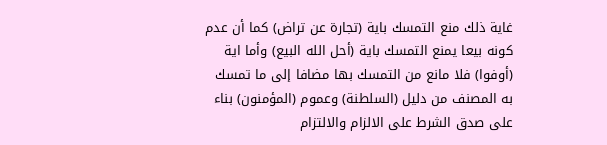غاية ذلك منع التمسك باية (تجارة عن تراض) كما أن عدم كونه بيعا يمنع التمسك باية (أحل الله البيع) وأما اية (أوفوا) فلا مانع من التمسك بها مضافا إلى ما تمسك به المصنف من دليل (السلطنة) وعموم (المؤمنون) بناء على صدق الشرط على الالزام والالتزام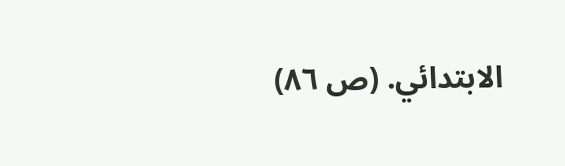الابتدائي. (ص ٨٦)